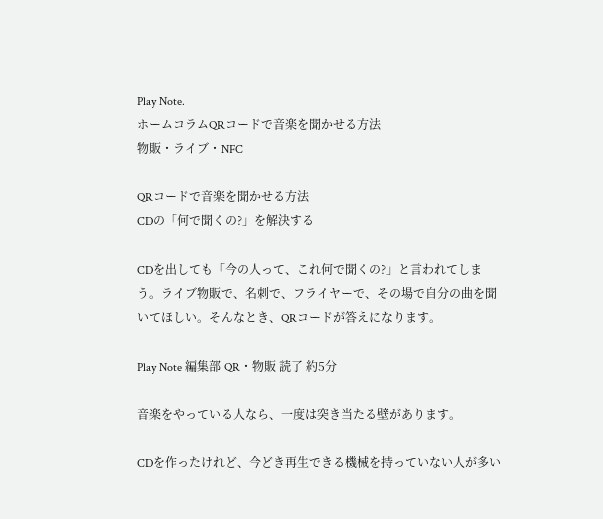Play Note.
ホームコラムQRコードで音楽を聞かせる方法
物販・ライブ・NFC

QRコードで音楽を聞かせる方法
CDの「何で聞くの?」を解決する

CDを出しても「今の人って、これ何で聞くの?」と言われてしまう。ライブ物販で、名刺で、フライヤーで、その場で自分の曲を聞いてほしい。そんなとき、QRコードが答えになります。

Play Note 編集部 QR・物販 読了 約5分

音楽をやっている人なら、一度は突き当たる壁があります。

CDを作ったけれど、今どき再生できる機械を持っていない人が多い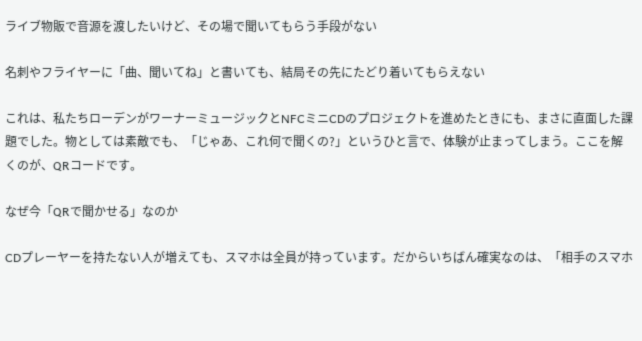ライブ物販で音源を渡したいけど、その場で聞いてもらう手段がない

名刺やフライヤーに「曲、聞いてね」と書いても、結局その先にたどり着いてもらえない

これは、私たちローデンがワーナーミュージックとNFCミニCDのプロジェクトを進めたときにも、まさに直面した課題でした。物としては素敵でも、「じゃあ、これ何で聞くの?」というひと言で、体験が止まってしまう。ここを解くのが、QRコードです。

なぜ今「QRで聞かせる」なのか

CDプレーヤーを持たない人が増えても、スマホは全員が持っています。だからいちばん確実なのは、「相手のスマホ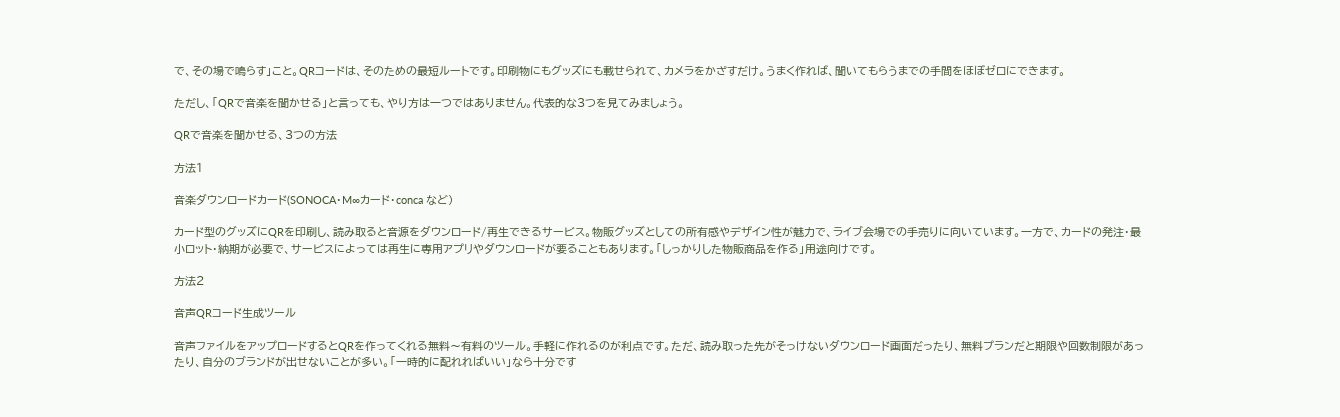で、その場で鳴らす」こと。QRコードは、そのための最短ルートです。印刷物にもグッズにも載せられて、カメラをかざすだけ。うまく作れば、聞いてもらうまでの手間をほぼゼロにできます。

ただし、「QRで音楽を聞かせる」と言っても、やり方は一つではありません。代表的な3つを見てみましょう。

QRで音楽を聞かせる、3つの方法

方法1

音楽ダウンロードカード(SONOCA・M∞カード・conca など)

カード型のグッズにQRを印刷し、読み取ると音源をダウンロード/再生できるサービス。物販グッズとしての所有感やデザイン性が魅力で、ライブ会場での手売りに向いています。一方で、カードの発注・最小ロット・納期が必要で、サービスによっては再生に専用アプリやダウンロードが要ることもあります。「しっかりした物販商品を作る」用途向けです。

方法2

音声QRコード生成ツール

音声ファイルをアップロードするとQRを作ってくれる無料〜有料のツール。手軽に作れるのが利点です。ただ、読み取った先がそっけないダウンロード画面だったり、無料プランだと期限や回数制限があったり、自分のブランドが出せないことが多い。「一時的に配れればいい」なら十分です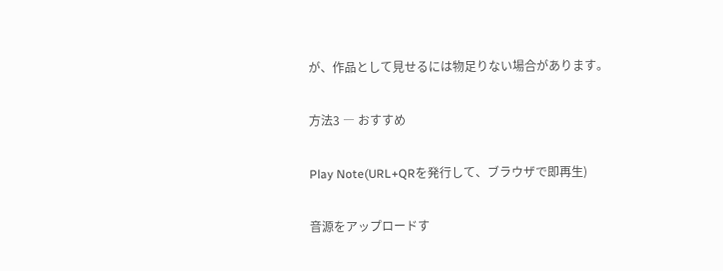が、作品として見せるには物足りない場合があります。

方法3 ― おすすめ

Play Note(URL+QRを発行して、ブラウザで即再生)

音源をアップロードす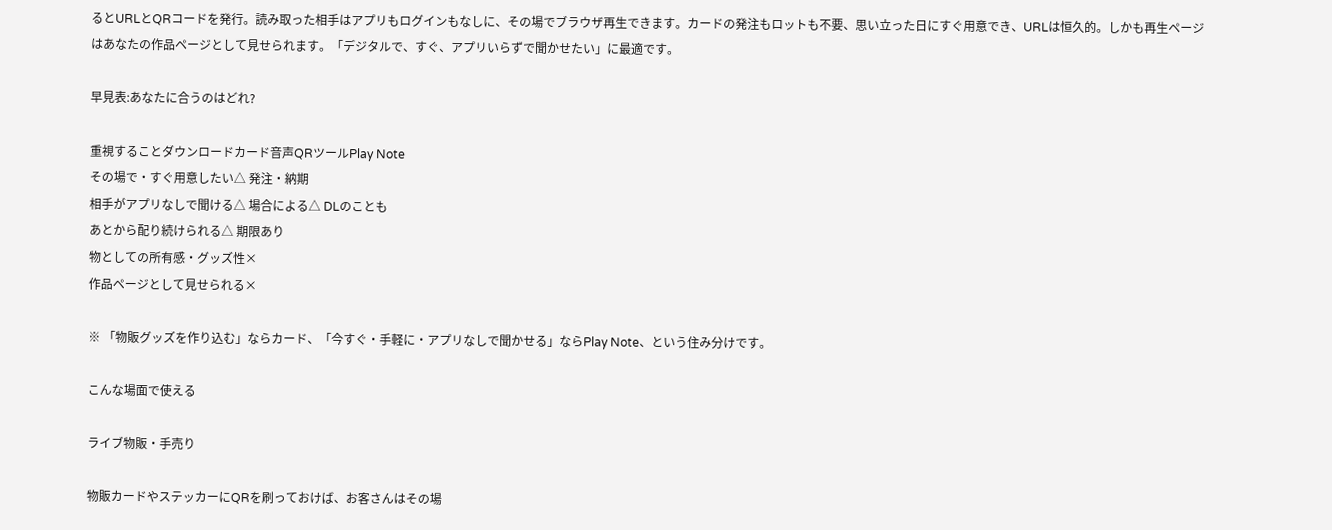るとURLとQRコードを発行。読み取った相手はアプリもログインもなしに、その場でブラウザ再生できます。カードの発注もロットも不要、思い立った日にすぐ用意でき、URLは恒久的。しかも再生ページはあなたの作品ページとして見せられます。「デジタルで、すぐ、アプリいらずで聞かせたい」に最適です。

早見表:あなたに合うのはどれ?

重視することダウンロードカード音声QRツールPlay Note
その場で・すぐ用意したい△ 発注・納期
相手がアプリなしで聞ける△ 場合による△ DLのことも
あとから配り続けられる△ 期限あり
物としての所有感・グッズ性×
作品ページとして見せられる×

※ 「物販グッズを作り込む」ならカード、「今すぐ・手軽に・アプリなしで聞かせる」ならPlay Note、という住み分けです。

こんな場面で使える

ライブ物販・手売り

物販カードやステッカーにQRを刷っておけば、お客さんはその場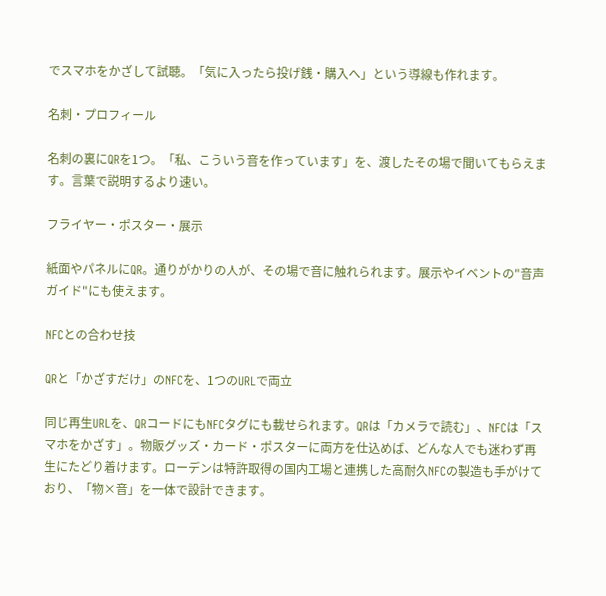でスマホをかざして試聴。「気に入ったら投げ銭・購入へ」という導線も作れます。

名刺・プロフィール

名刺の裏にQRを1つ。「私、こういう音を作っています」を、渡したその場で聞いてもらえます。言葉で説明するより速い。

フライヤー・ポスター・展示

紙面やパネルにQR。通りがかりの人が、その場で音に触れられます。展示やイベントの"音声ガイド"にも使えます。

NFCとの合わせ技

QRと「かざすだけ」のNFCを、1つのURLで両立

同じ再生URLを、QRコードにもNFCタグにも載せられます。QRは「カメラで読む」、NFCは「スマホをかざす」。物販グッズ・カード・ポスターに両方を仕込めば、どんな人でも迷わず再生にたどり着けます。ローデンは特許取得の国内工場と連携した高耐久NFCの製造も手がけており、「物×音」を一体で設計できます。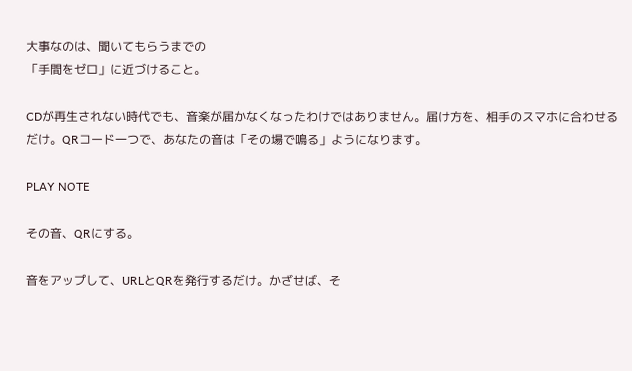大事なのは、聞いてもらうまでの
「手間をゼロ」に近づけること。

CDが再生されない時代でも、音楽が届かなくなったわけではありません。届け方を、相手のスマホに合わせるだけ。QRコード一つで、あなたの音は「その場で鳴る」ようになります。

PLAY NOTE

その音、QRにする。

音をアップして、URLとQRを発行するだけ。かざせば、そ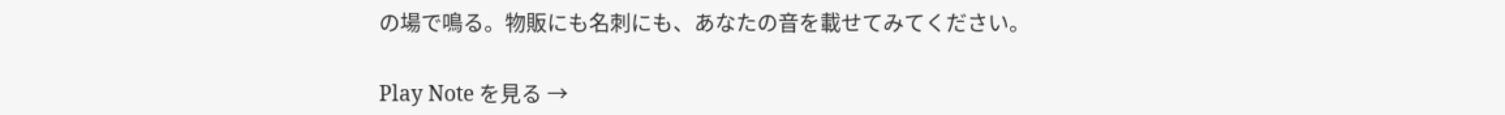の場で鳴る。物販にも名刺にも、あなたの音を載せてみてください。

Play Note を見る →